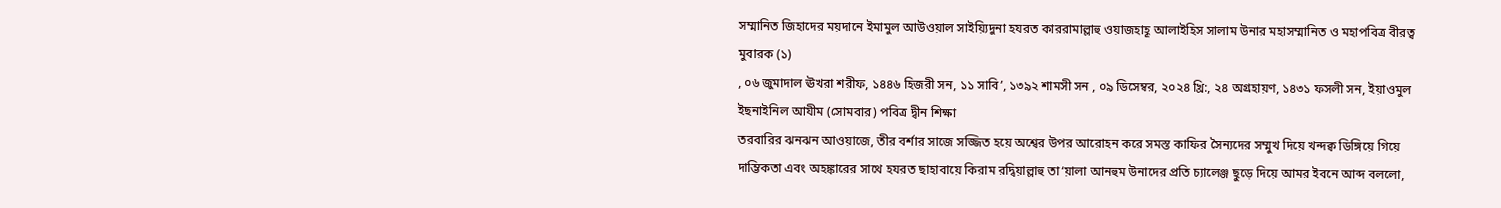সম্মানিত জিহাদের ময়দানে ইমামুল আউওয়াল সাইয়্যিদুনা হযরত কাররামাল্লাহু ওয়াজহাহূ আলাইহিস সালাম উনার মহাসম্মানিত ও মহাপবিত্র বীরত্ব মুবারক (১)
, ০৬ জুমাদাল ঊখরা শরীফ, ১৪৪৬ হিজরী সন, ১১ সাবি’, ১৩৯২ শামসী সন , ০৯ ডিসেম্বর, ২০২৪ খ্রি:, ২৪ অগ্রহায়ণ, ১৪৩১ ফসলী সন, ইয়াওমুল ইছনাইনিল আযীম (সোমবার) পবিত্র দ্বীন শিক্ষা
তরবারির ঝনঝন আওয়াজে, তীর বর্শার সাজে সজ্জিত হয়ে অশ্বের উপর আরোহন করে সমস্ত কাফির সৈন্যদের সম্মুখ দিয়ে খন্দক্ব ডিঙ্গিয়ে গিয়ে দাম্ভিকতা এবং অহঙ্কারের সাথে হযরত ছাহাবায়ে কিরাম রদ্বিয়াল্লাহু তা‘য়ালা আনহুম উনাদের প্রতি চ্যালেঞ্জ ছুড়ে দিয়ে আমর ইবনে আব্দ বললো,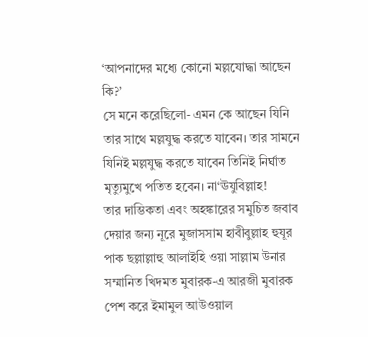‘আপনাদের মধ্যে কোনো মল্লযোদ্ধা আছেন কি?’
সে মনে করেছিলো- এমন কে আছেন যিনি তার সাথে মল্লযুদ্ধ করতে যাবেন। তার সামনে যিনিই মল্লযুদ্ধ করতে যাবেন তিনিই নির্ঘাত মৃত্যুমুখে পতিত হবেন। না‘ঊযুবিল্লাহ!
তার দাম্ভিকতা এবং অহঙ্কারের সমুচিত জবাব দেয়ার জন্য নূরে মুজাসসাম হাবীবুল্লাহ হুযূর পাক ছল্লাল্লাহু আলাইহি ওয়া সাল্লাম উনার সম্মানিত খিদমত মুবারক-এ আরজী মুবারক পেশ করে ইমামুল আউওয়াল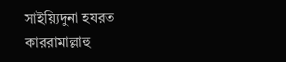সাইয়্যিদুনা হযরত কাররামাল্লাহু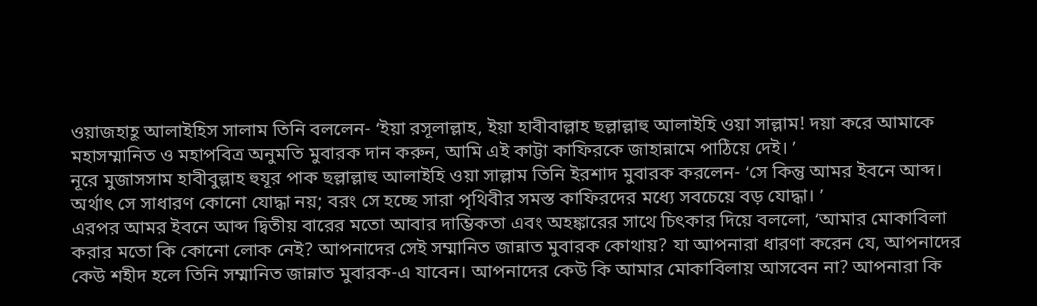ওয়াজহাহূ আলাইহিস সালাম তিনি বললেন- ‘ইয়া রসূলাল্লাহ, ইয়া হাবীবাল্লাহ ছল্লাল্লাহু আলাইহি ওয়া সাল্লাম! দয়া করে আমাকে মহাসম্মানিত ও মহাপবিত্র অনুমতি মুবারক দান করুন, আমি এই কাট্টা কাফিরকে জাহান্নামে পাঠিয়ে দেই। ’
নূরে মুজাসসাম হাবীবুল্লাহ হুযূর পাক ছল্লাল্লাহু আলাইহি ওয়া সাল্লাম তিনি ইরশাদ মুবারক করলেন- ‘সে কিন্তু আমর ইবনে আব্দ। অর্থাৎ সে সাধারণ কোনো যোদ্ধা নয়; বরং সে হচ্ছে সারা পৃথিবীর সমস্ত কাফিরদের মধ্যে সবচেয়ে বড় যোদ্ধা। ’
এরপর আমর ইবনে আব্দ দ্বিতীয় বারের মতো আবার দাম্ভিকতা এবং অহঙ্কারের সাথে চিৎকার দিয়ে বললো, ‘আমার মোকাবিলা করার মতো কি কোনো লোক নেই? আপনাদের সেই সম্মানিত জান্নাত মুবারক কোথায়? যা আপনারা ধারণা করেন যে, আপনাদের কেউ শহীদ হলে তিনি সম্মানিত জান্নাত মুবারক-এ যাবেন। আপনাদের কেউ কি আমার মোকাবিলায় আসবেন না? আপনারা কি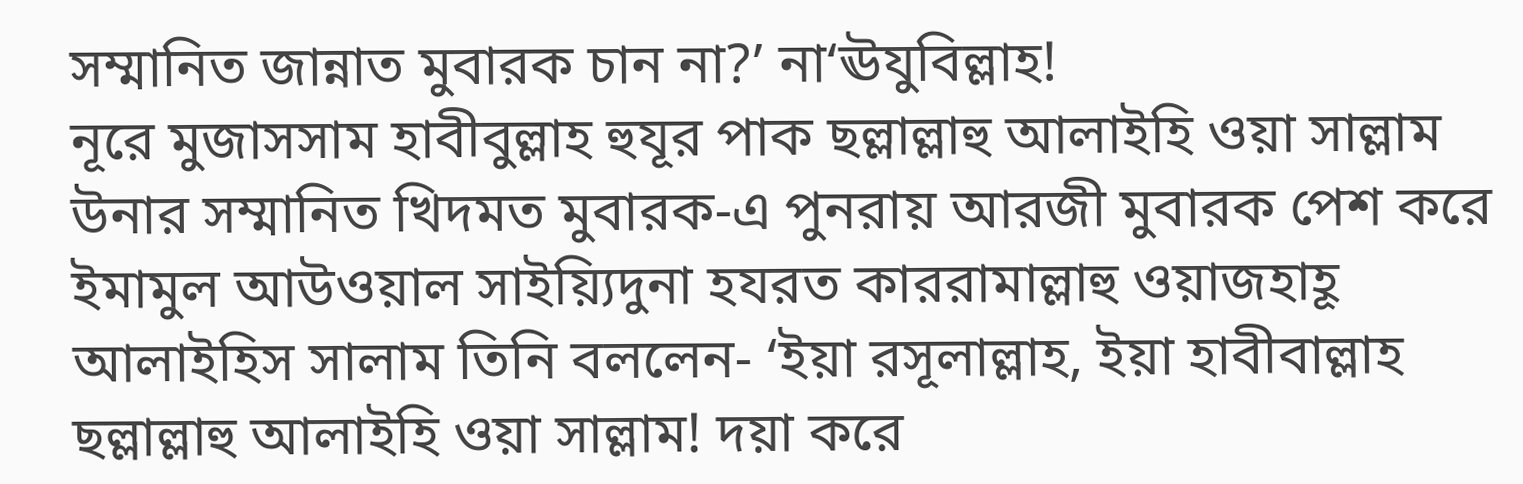সম্মানিত জান্নাত মুবারক চান না?’ না‘ঊযুবিল্লাহ!
নূরে মুজাসসাম হাবীবুল্লাহ হুযূর পাক ছল্লাল্লাহু আলাইহি ওয়া সাল্লাম উনার সম্মানিত খিদমত মুবারক-এ পুনরায় আরজী মুবারক পেশ করে ইমামুল আউওয়াল সাইয়্যিদুনা হযরত কাররামাল্লাহু ওয়াজহাহূ আলাইহিস সালাম তিনি বললেন- ‘ইয়া রসূলাল্লাহ, ইয়া হাবীবাল্লাহ ছল্লাল্লাহু আলাইহি ওয়া সাল্লাম! দয়া করে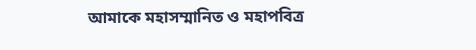আমাকে মহাসম্মানিত ও মহাপবিত্র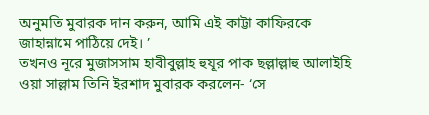অনুমতি মুবারক দান করুন, আমি এই কাট্টা কাফিরকে জাহান্নামে পাঠিয়ে দেই। ’
তখনও নূরে মুজাসসাম হাবীবুল্লাহ হুযূর পাক ছল্লাল্লাহু আলাইহি ওয়া সাল্লাম তিনি ইরশাদ মুবারক করলেন- ‘সে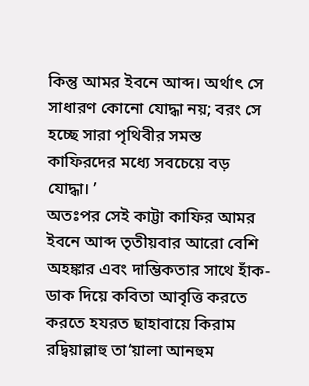কিন্তু আমর ইবনে আব্দ। অর্থাৎ সে সাধারণ কোনো যোদ্ধা নয়; বরং সে হচ্ছে সারা পৃথিবীর সমস্ত কাফিরদের মধ্যে সবচেয়ে বড় যোদ্ধা। ’
অতঃপর সেই কাট্টা কাফির আমর ইবনে আব্দ তৃতীয়বার আরো বেশি অহঙ্কার এবং দাম্ভিকতার সাথে হাঁক-ডাক দিয়ে কবিতা আবৃত্তি করতে করতে হযরত ছাহাবায়ে কিরাম রদ্বিয়াল্লাহু তা‘য়ালা আনহুম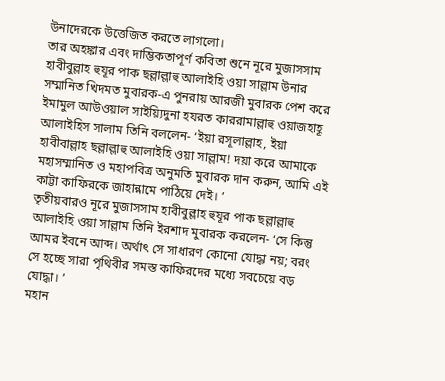উনাদেরকে উত্তেজিত করতে লাগলো।
তার অহঙ্কার এবং দাম্ভিকতাপূর্ণ কবিতা শুনে নূরে মুজাসসাম হাবীবুল্লাহ হুযূর পাক ছল্লাল্লাহু আলাইহি ওয়া সাল্লাম উনার সম্মানিত খিদমত মুবারক-এ পুনরায় আরজী মুবারক পেশ করে ইমামুল আউওয়াল সাইয়্যিদুনা হযরত কাররামাল্লাহু ওয়াজহাহূ আলাইহিস সালাম তিনি বললেন- ‘ইয়া রসূলাল্লাহ, ইয়া হাবীবাল্লাহ ছল্লাল্লাহু আলাইহি ওয়া সাল্লাম! দয়া করে আমাকে মহাসম্মানিত ও মহাপবিত্র অনুমতি মুবারক দান করুন, আমি এই কাট্টা কাফিরকে জাহান্নামে পাঠিয়ে দেই। ’
তৃতীয়বারও নূরে মুজাসসাম হাবীবুল্লাহ হুযূর পাক ছল্লাল্লাহু আলাইহি ওয়া সাল্লাম তিনি ইরশাদ মুবারক করলেন- ‘সে কিন্তু আমর ইবনে আব্দ। অর্থাৎ সে সাধারণ কোনো যোদ্ধা নয়; বরং সে হচ্ছে সারা পৃথিবীর সমস্ত কাফিরদের মধ্যে সবচেয়ে বড় যোদ্ধা। ’
মহান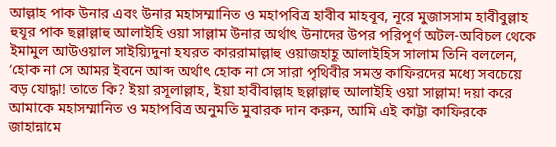আল্লাহ পাক উনার এবং উনার মহাসম্মানিত ও মহাপবিত্র হাবীব মাহবূব, নূরে মুজাসসাম হাবীবুল্লাহ হুযূর পাক ছল্লাল্লাহু আলাইহি ওয়া সাল্লাম উনার অর্থাৎ উনাদের উপর পরিপূর্ণ অটল-অবিচল থেকে ইমামুল আউওয়াল সাইয়্যিদুনা হযরত কাররামাল্লাহু ওয়াজহাহূ আলাইহিস সালাম তিনি বললেন, ‘হোক না সে আমর ইবনে আব্দ অর্থাৎ হোক না সে সারা পৃথিবীর সমস্ত কাফিরদের মধ্যে সবচেয়ে বড় যোদ্ধা! তাতে কি? ইয়া রসূলাল্লাহ, ইয়া হাবীবাল্লাহ ছল্লাল্লাহু আলাইহি ওয়া সাল্লাম! দয়া করে আমাকে মহাসম্মানিত ও মহাপবিত্র অনুমতি মুবারক দান করুন, আমি এই কাট্টা কাফিরকে জাহান্নামে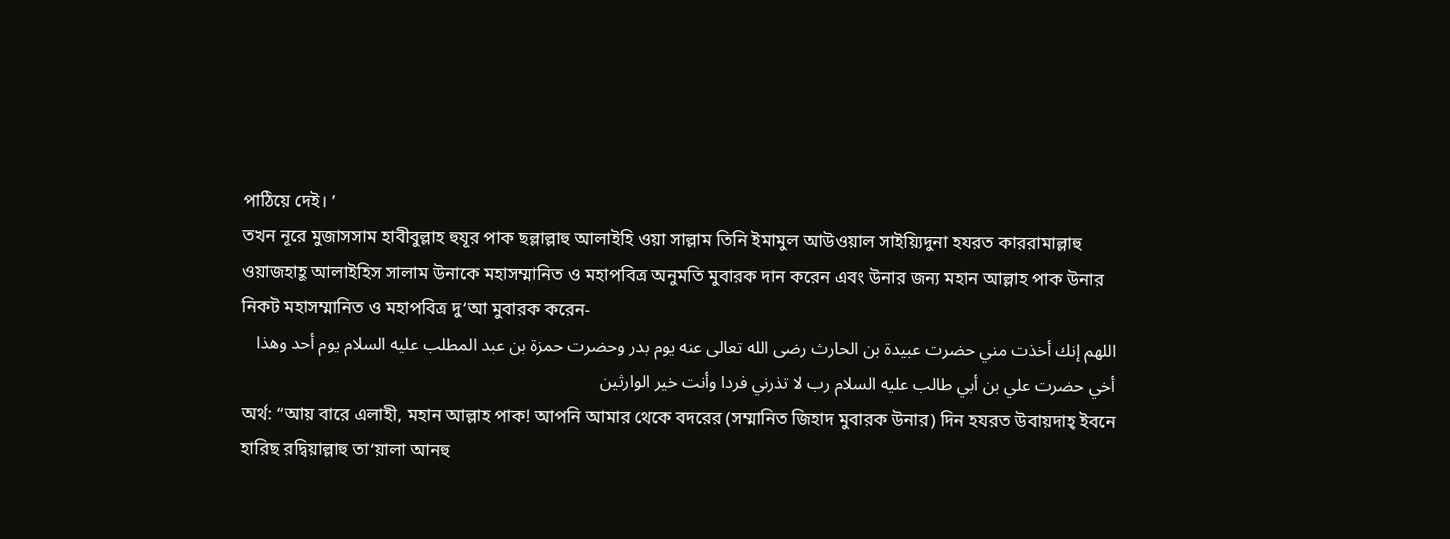পাঠিয়ে দেই। ’
তখন নূরে মুজাসসাম হাবীবুল্লাহ হুযূর পাক ছল্লাল্লাহু আলাইহি ওয়া সাল্লাম তিনি ইমামুল আউওয়াল সাইয়্যিদুনা হযরত কাররামাল্লাহু ওয়াজহাহূ আলাইহিস সালাম উনাকে মহাসম্মানিত ও মহাপবিত্র অনুমতি মুবারক দান করেন এবং উনার জন্য মহান আল্লাহ পাক উনার নিকট মহাসম্মানিত ও মহাপবিত্র দু‘আ মুবারক করেন-
اللهم إنك أخذت مني حضرت عبيدة بن الحارث رضى الله تعالى عنه يوم بدر وحضرت حمزة بن عبد المطلب عليه السلام يوم أحد وهذا أخي حضرت علي بن أبي طالب عليه السلام رب لا تذرني فردا وأنت خير الوارثين
অর্থ: “আয় বারে এলাহী, মহান আল্লাহ পাক! আপনি আমার থেকে বদরের (সম্মানিত জিহাদ মুবারক উনার) দিন হযরত উবায়দাহ্ ইবনে হারিছ রদ্বিয়াল্লাহু তা‘য়ালা আনহু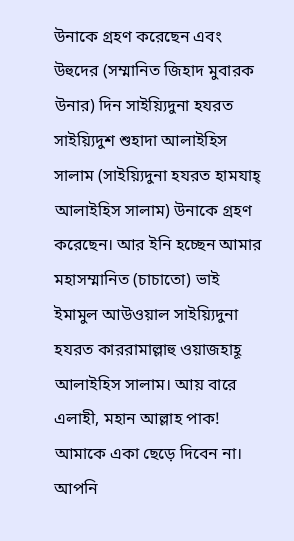উনাকে গ্রহণ করেছেন এবং উহুদের (সম্মানিত জিহাদ মুবারক উনার) দিন সাইয়্যিদুনা হযরত সাইয়্যিদুশ শুহাদা আলাইহিস সালাম (সাইয়্যিদুনা হযরত হামযাহ্ আলাইহিস সালাম) উনাকে গ্রহণ করেছেন। আর ইনি হচ্ছেন আমার মহাসম্মানিত (চাচাতো) ভাই ইমামুল আউওয়াল সাইয়্যিদুনা হযরত কাররামাল্লাহু ওয়াজহাহূ আলাইহিস সালাম। আয় বারে এলাহী, মহান আল্লাহ পাক! আমাকে একা ছেড়ে দিবেন না। আপনি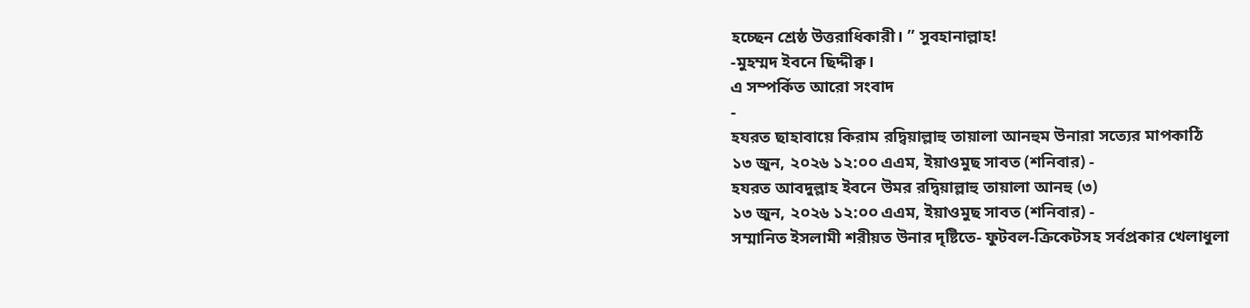হচ্ছেন শ্রেষ্ঠ উত্তরাধিকারী। ” সুবহানাল্লাহ!
-মুহম্মদ ইবনে ছিদ্দীক্ব।
এ সম্পর্কিত আরো সংবাদ
-
হযরত ছাহাবায়ে কিরাম রদ্বিয়াল্লাহু তায়ালা আনহুম উনারা সত্যের মাপকাঠি
১৩ জুন, ২০২৬ ১২:০০ এএম, ইয়াওমুছ সাবত (শনিবার) -
হযরত আবদুল্লাহ ইবনে উমর রদ্বিয়াল্লাহু তায়ালা আনহু (৩)
১৩ জুন, ২০২৬ ১২:০০ এএম, ইয়াওমুছ সাবত (শনিবার) -
সম্মানিত ইসলামী শরীয়ত উনার দৃষ্টিতে- ফুটবল-ক্রিকেটসহ সর্বপ্রকার খেলাধুলা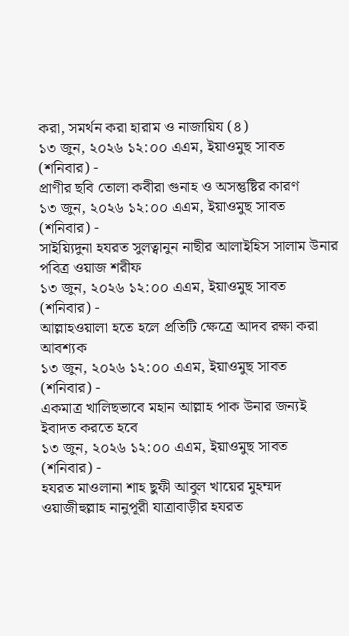করা, সমর্থন করা হারাম ও নাজায়িয (৪)
১৩ জুন, ২০২৬ ১২:০০ এএম, ইয়াওমুছ সাবত (শনিবার) -
প্রাণীর ছবি তোলা কবীরা গুনাহ ও অসন্তুষ্টির কারণ
১৩ জুন, ২০২৬ ১২:০০ এএম, ইয়াওমুছ সাবত (শনিবার) -
সাইয়্যিদুনা হযরত সুলত্বানুন নাছীর আলাইহিস সালাম উনার পবিত্র ওয়াজ শরীফ
১৩ জুন, ২০২৬ ১২:০০ এএম, ইয়াওমুছ সাবত (শনিবার) -
আল্লাহওয়ালা হতে হলে প্রতিটি ক্ষেত্রে আদব রক্ষা করা আবশ্যক
১৩ জুন, ২০২৬ ১২:০০ এএম, ইয়াওমুছ সাবত (শনিবার) -
একমাত্র খালিছভাবে মহান আল্লাহ পাক উনার জন্যই ইবাদত করতে হবে
১৩ জুন, ২০২৬ ১২:০০ এএম, ইয়াওমুছ সাবত (শনিবার) -
হযরত মাওলানা শাহ ছুফী আবুল খায়ের মুহম্মদ ওয়াজীহুল্লাহ নানুপূরী যাত্রাবাড়ীর হযরত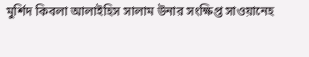মুর্শিদ কিবলা আলাইহিস সালাম উনার সংক্ষিপ্ত সাওয়ানেহ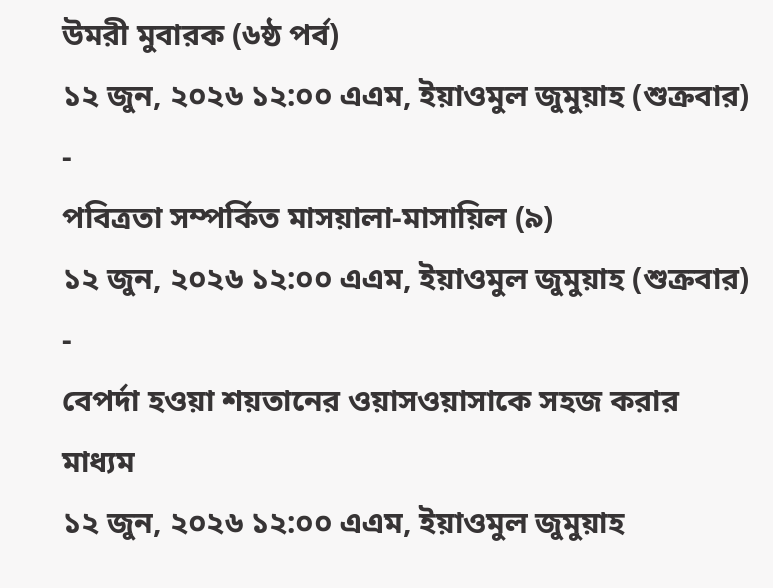উমরী মুবারক (৬ষ্ঠ পর্ব)
১২ জুন, ২০২৬ ১২:০০ এএম, ইয়াওমুল জুমুয়াহ (শুক্রবার) -
পবিত্রতা সম্পর্কিত মাসয়ালা-মাসায়িল (৯)
১২ জুন, ২০২৬ ১২:০০ এএম, ইয়াওমুল জুমুয়াহ (শুক্রবার) -
বেপর্দা হওয়া শয়তানের ওয়াসওয়াসাকে সহজ করার মাধ্যম
১২ জুন, ২০২৬ ১২:০০ এএম, ইয়াওমুল জুমুয়াহ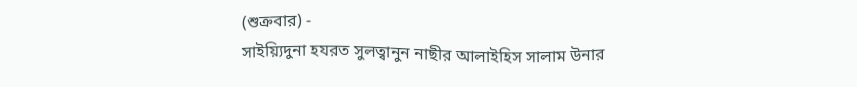(শুক্রবার) -
সাইয়্যিদুনা হযরত সুলত্বানুন নাছীর আলাইহিস সালাম উনার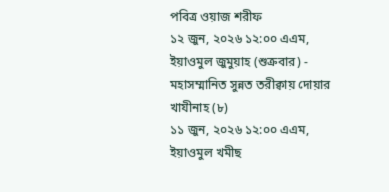পবিত্র ওয়াজ শরীফ
১২ জুন, ২০২৬ ১২:০০ এএম, ইয়াওমুল জুমুয়াহ (শুক্রবার) -
মহাসম্মানিত সুন্নত তরীক্বায় দোয়ার খাযীনাহ (৮)
১১ জুন, ২০২৬ ১২:০০ এএম, ইয়াওমুল খমীছ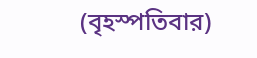(বৃহস্পতিবার)